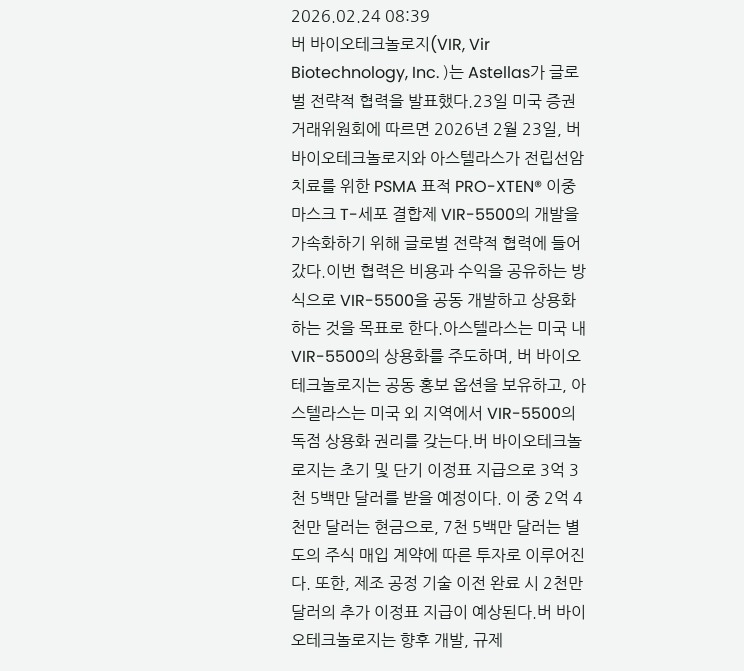2026.02.24 08:39
버 바이오테크놀로지(VIR, Vir Biotechnology, Inc. )는 Astellas가 글로벌 전략적 협력을 발표했다.23일 미국 증권거래위원회에 따르면 2026년 2월 23일, 버 바이오테크놀로지와 아스텔라스가 전립선암 치료를 위한 PSMA 표적 PRO-XTEN® 이중 마스크 T-세포 결합제 VIR-5500의 개발을 가속화하기 위해 글로벌 전략적 협력에 들어갔다.이번 협력은 비용과 수익을 공유하는 방식으로 VIR-5500을 공동 개발하고 상용화하는 것을 목표로 한다.아스텔라스는 미국 내 VIR-5500의 상용화를 주도하며, 버 바이오테크놀로지는 공동 홍보 옵션을 보유하고, 아스텔라스는 미국 외 지역에서 VIR-5500의 독점 상용화 권리를 갖는다.버 바이오테크놀로지는 초기 및 단기 이정표 지급으로 3억 3천 5백만 달러를 받을 예정이다. 이 중 2억 4천만 달러는 현금으로, 7천 5백만 달러는 별도의 주식 매입 계약에 따른 투자로 이루어진다. 또한, 제조 공정 기술 이전 완료 시 2천만 달러의 추가 이정표 지급이 예상된다.버 바이오테크놀로지는 향후 개발, 규제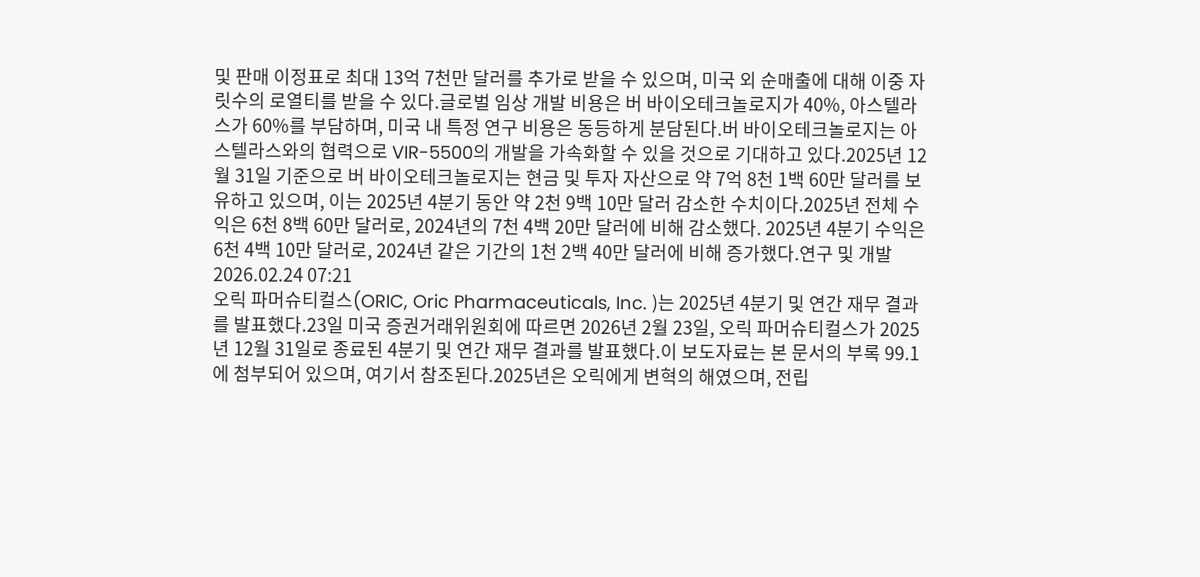및 판매 이정표로 최대 13억 7천만 달러를 추가로 받을 수 있으며, 미국 외 순매출에 대해 이중 자릿수의 로열티를 받을 수 있다.글로벌 임상 개발 비용은 버 바이오테크놀로지가 40%, 아스텔라스가 60%를 부담하며, 미국 내 특정 연구 비용은 동등하게 분담된다.버 바이오테크놀로지는 아스텔라스와의 협력으로 VIR-5500의 개발을 가속화할 수 있을 것으로 기대하고 있다.2025년 12월 31일 기준으로 버 바이오테크놀로지는 현금 및 투자 자산으로 약 7억 8천 1백 60만 달러를 보유하고 있으며, 이는 2025년 4분기 동안 약 2천 9백 10만 달러 감소한 수치이다.2025년 전체 수익은 6천 8백 60만 달러로, 2024년의 7천 4백 20만 달러에 비해 감소했다. 2025년 4분기 수익은 6천 4백 10만 달러로, 2024년 같은 기간의 1천 2백 40만 달러에 비해 증가했다.연구 및 개발2026.02.24 07:21
오릭 파머슈티컬스(ORIC, Oric Pharmaceuticals, Inc. )는 2025년 4분기 및 연간 재무 결과를 발표했다.23일 미국 증권거래위원회에 따르면 2026년 2월 23일, 오릭 파머슈티컬스가 2025년 12월 31일로 종료된 4분기 및 연간 재무 결과를 발표했다.이 보도자료는 본 문서의 부록 99.1에 첨부되어 있으며, 여기서 참조된다.2025년은 오릭에게 변혁의 해였으며, 전립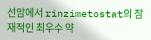선암에서 rinzimetostat의 잠재적인 최우수 약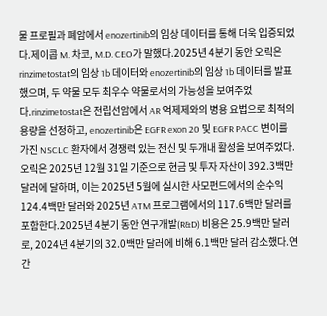물 프로필과 폐암에서 enozertinib의 임상 데이터를 통해 더욱 입증되었다.제이콥 M. 차코, M.D. CEO가 말했다.2025년 4분기 동안 오릭은 rinzimetostat의 임상 1b 데이터와 enozertinib의 임상 1b 데이터를 발표했으며, 두 약물 모두 최우수 약물로서의 가능성을 보여주었다.rinzimetostat은 전립선암에서 AR 억제제와의 병용 요법으로 최적의 용량을 선정하고, enozertinib은 EGFR exon 20 및 EGFR PACC 변이를 가진 NSCLC 환자에서 경쟁력 있는 전신 및 두개내 활성을 보여주었다.오릭은 2025년 12월 31일 기준으로 현금 및 투자 자산이 392.3백만 달러에 달하며, 이는 2025년 5월에 실시한 사모펀드에서의 순수익 124.4백만 달러와 2025년 ATM 프로그램에서의 117.6백만 달러를 포함한다.2025년 4분기 동안 연구개발(R&D) 비용은 25.9백만 달러로, 2024년 4분기의 32.0백만 달러에 비해 6.1백만 달러 감소했다.연간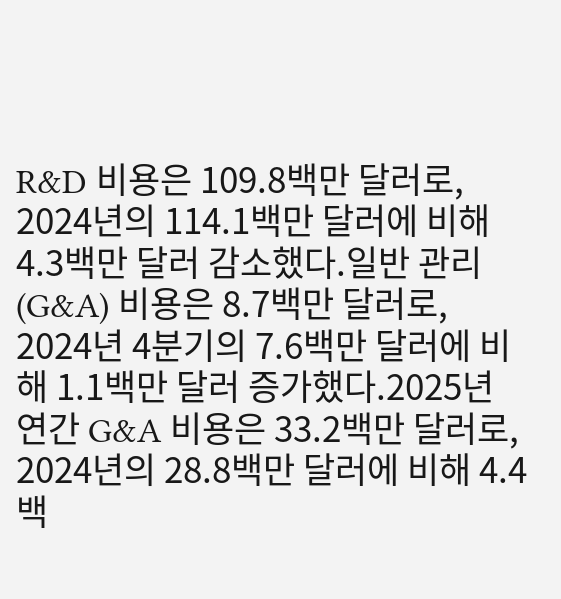R&D 비용은 109.8백만 달러로, 2024년의 114.1백만 달러에 비해 4.3백만 달러 감소했다.일반 관리(G&A) 비용은 8.7백만 달러로, 2024년 4분기의 7.6백만 달러에 비해 1.1백만 달러 증가했다.2025년 연간 G&A 비용은 33.2백만 달러로, 2024년의 28.8백만 달러에 비해 4.4백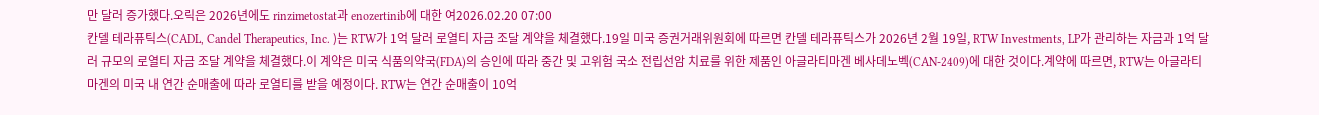만 달러 증가했다.오릭은 2026년에도 rinzimetostat과 enozertinib에 대한 여2026.02.20 07:00
칸델 테라퓨틱스(CADL, Candel Therapeutics, Inc. )는 RTW가 1억 달러 로열티 자금 조달 계약을 체결했다.19일 미국 증권거래위원회에 따르면 칸델 테라퓨틱스가 2026년 2월 19일, RTW Investments, LP가 관리하는 자금과 1억 달러 규모의 로열티 자금 조달 계약을 체결했다.이 계약은 미국 식품의약국(FDA)의 승인에 따라 중간 및 고위험 국소 전립선암 치료를 위한 제품인 아글라티마겐 베사데노벡(CAN-2409)에 대한 것이다.계약에 따르면, RTW는 아글라티마겐의 미국 내 연간 순매출에 따라 로열티를 받을 예정이다. RTW는 연간 순매출이 10억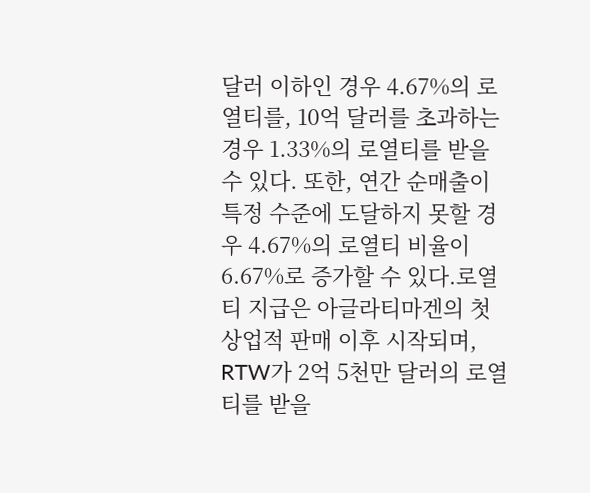달러 이하인 경우 4.67%의 로열티를, 10억 달러를 초과하는 경우 1.33%의 로열티를 받을 수 있다. 또한, 연간 순매출이 특정 수준에 도달하지 못할 경우 4.67%의 로열티 비율이 6.67%로 증가할 수 있다.로열티 지급은 아글라티마겐의 첫 상업적 판매 이후 시작되며, RTW가 2억 5천만 달러의 로열티를 받을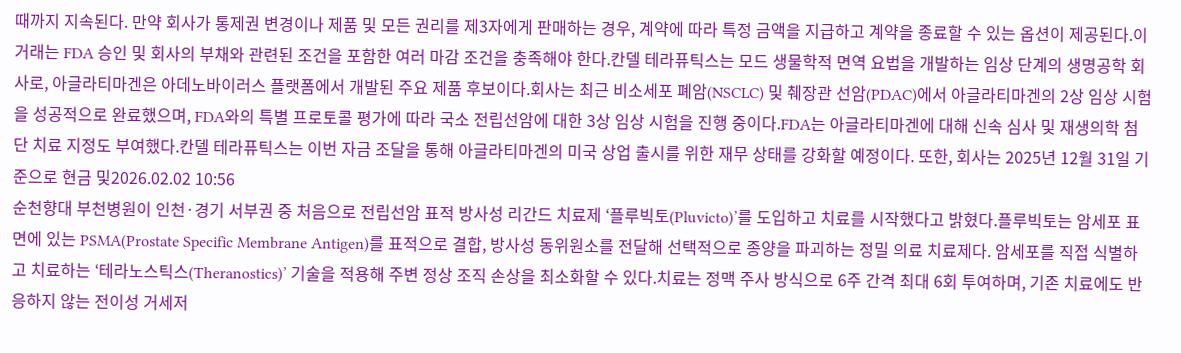때까지 지속된다. 만약 회사가 통제권 변경이나 제품 및 모든 권리를 제3자에게 판매하는 경우, 계약에 따라 특정 금액을 지급하고 계약을 종료할 수 있는 옵션이 제공된다.이 거래는 FDA 승인 및 회사의 부채와 관련된 조건을 포함한 여러 마감 조건을 충족해야 한다.칸델 테라퓨틱스는 모드 생물학적 면역 요법을 개발하는 임상 단계의 생명공학 회사로, 아글라티마겐은 아데노바이러스 플랫폼에서 개발된 주요 제품 후보이다.회사는 최근 비소세포 폐암(NSCLC) 및 췌장관 선암(PDAC)에서 아글라티마겐의 2상 임상 시험을 성공적으로 완료했으며, FDA와의 특별 프로토콜 평가에 따라 국소 전립선암에 대한 3상 임상 시험을 진행 중이다.FDA는 아글라티마겐에 대해 신속 심사 및 재생의학 첨단 치료 지정도 부여했다.칸델 테라퓨틱스는 이번 자금 조달을 통해 아글라티마겐의 미국 상업 출시를 위한 재무 상태를 강화할 예정이다. 또한, 회사는 2025년 12월 31일 기준으로 현금 및2026.02.02 10:56
순천향대 부천병원이 인천·경기 서부권 중 처음으로 전립선암 표적 방사성 리간드 치료제 ‘플루빅토(Pluvicto)’를 도입하고 치료를 시작했다고 밝혔다.플루빅토는 암세포 표면에 있는 PSMA(Prostate Specific Membrane Antigen)를 표적으로 결합, 방사성 동위원소를 전달해 선택적으로 종양을 파괴하는 정밀 의료 치료제다. 암세포를 직접 식별하고 치료하는 ‘테라노스틱스(Theranostics)’ 기술을 적용해 주변 정상 조직 손상을 최소화할 수 있다.치료는 정맥 주사 방식으로 6주 간격 최대 6회 투여하며, 기존 치료에도 반응하지 않는 전이성 거세저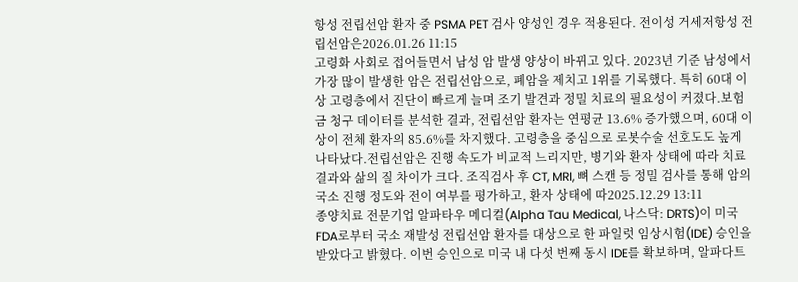항성 전립선암 환자 중 PSMA PET 검사 양성인 경우 적용된다. 전이성 거세저항성 전립선암은2026.01.26 11:15
고령화 사회로 접어들면서 남성 암 발생 양상이 바뀌고 있다. 2023년 기준 남성에서 가장 많이 발생한 암은 전립선암으로, 폐암을 제치고 1위를 기록했다. 특히 60대 이상 고령층에서 진단이 빠르게 늘며 조기 발견과 정밀 치료의 필요성이 커졌다.보험금 청구 데이터를 분석한 결과, 전립선암 환자는 연평균 13.6% 증가했으며, 60대 이상이 전체 환자의 85.6%를 차지했다. 고령층을 중심으로 로봇수술 선호도도 높게 나타났다.전립선암은 진행 속도가 비교적 느리지만, 병기와 환자 상태에 따라 치료 결과와 삶의 질 차이가 크다. 조직검사 후 CT, MRI, 뼈 스캔 등 정밀 검사를 통해 암의 국소 진행 정도와 전이 여부를 평가하고, 환자 상태에 따2025.12.29 13:11
종양치료 전문기업 알파타우 메디컬(Alpha Tau Medical, 나스닥: DRTS)이 미국 FDA로부터 국소 재발성 전립선암 환자를 대상으로 한 파일럿 임상시험(IDE) 승인을 받았다고 밝혔다. 이번 승인으로 미국 내 다섯 번째 동시 IDE를 확보하며, 알파다트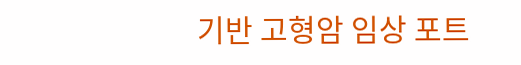기반 고형암 임상 포트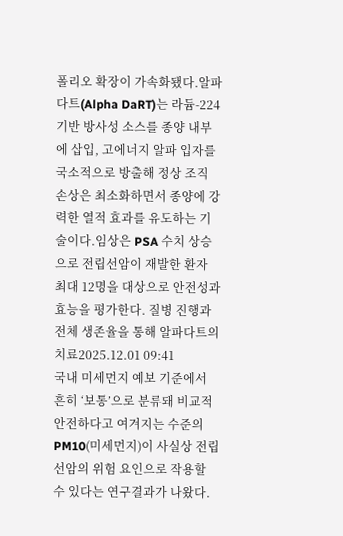폴리오 확장이 가속화됐다.알파다트(Alpha DaRT)는 라듐-224 기반 방사성 소스를 종양 내부에 삽입, 고에너지 알파 입자를 국소적으로 방출해 정상 조직 손상은 최소화하면서 종양에 강력한 열적 효과를 유도하는 기술이다.임상은 PSA 수치 상승으로 전립선암이 재발한 환자 최대 12명을 대상으로 안전성과 효능을 평가한다. 질병 진행과 전체 생존율을 통해 알파다트의 치료2025.12.01 09:41
국내 미세먼지 예보 기준에서 흔히 ‘보통’으로 분류돼 비교적 안전하다고 여겨지는 수준의 PM10(미세먼지)이 사실상 전립선암의 위험 요인으로 작용할 수 있다는 연구결과가 나왔다.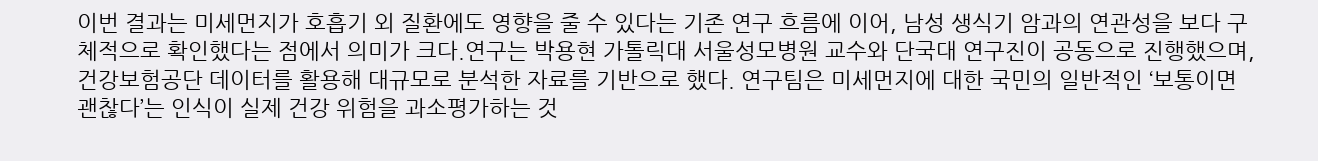이번 결과는 미세먼지가 호흡기 외 질환에도 영향을 줄 수 있다는 기존 연구 흐름에 이어, 남성 생식기 암과의 연관성을 보다 구체적으로 확인했다는 점에서 의미가 크다.연구는 박용현 가톨릭대 서울성모병원 교수와 단국대 연구진이 공동으로 진행했으며, 건강보험공단 데이터를 활용해 대규모로 분석한 자료를 기반으로 했다. 연구팀은 미세먼지에 대한 국민의 일반적인 ‘보통이면 괜찮다’는 인식이 실제 건강 위험을 과소평가하는 것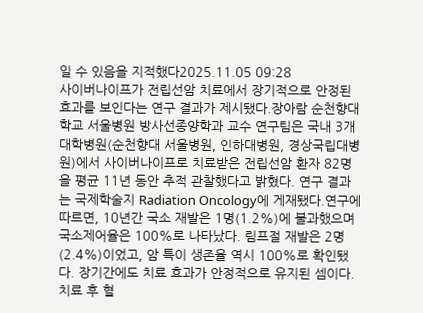일 수 있음을 지적했다2025.11.05 09:28
사이버나이프가 전립선암 치료에서 장기적으로 안정된 효과를 보인다는 연구 결과가 제시됐다.장아람 순천향대학교 서울병원 방사선종양학과 교수 연구팀은 국내 3개 대학병원(순천향대 서울병원, 인하대병원, 경상국립대병원)에서 사이버나이프로 치료받은 전립선암 환자 82명을 평균 11년 동안 추적 관찰했다고 밝혔다. 연구 결과는 국제학술지 Radiation Oncology에 게재됐다.연구에 따르면, 10년간 국소 재발은 1명(1.2%)에 불과했으며 국소제어율은 100%로 나타났다. 림프절 재발은 2명(2.4%)이었고, 암 특이 생존율 역시 100%로 확인됐다. 장기간에도 치료 효과가 안정적으로 유지된 셈이다.치료 후 혈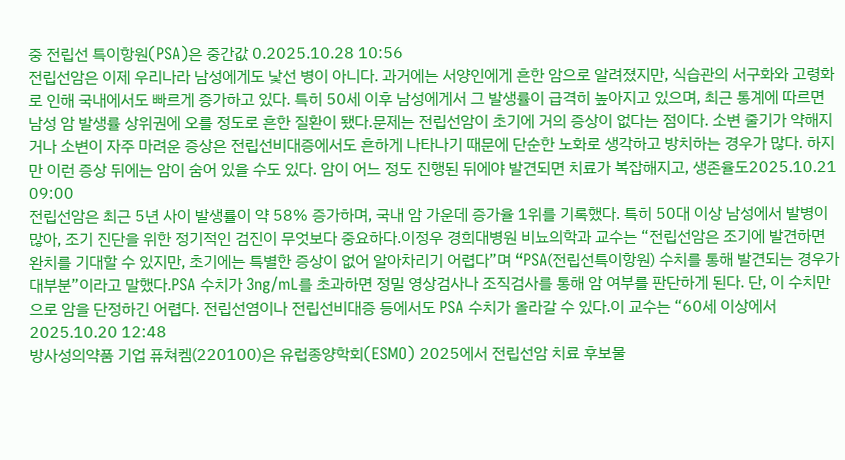중 전립선 특이항원(PSA)은 중간값 0.2025.10.28 10:56
전립선암은 이제 우리나라 남성에게도 낯선 병이 아니다. 과거에는 서양인에게 흔한 암으로 알려졌지만, 식습관의 서구화와 고령화로 인해 국내에서도 빠르게 증가하고 있다. 특히 50세 이후 남성에게서 그 발생률이 급격히 높아지고 있으며, 최근 통계에 따르면 남성 암 발생률 상위권에 오를 정도로 흔한 질환이 됐다.문제는 전립선암이 초기에 거의 증상이 없다는 점이다. 소변 줄기가 약해지거나 소변이 자주 마려운 증상은 전립선비대증에서도 흔하게 나타나기 때문에 단순한 노화로 생각하고 방치하는 경우가 많다. 하지만 이런 증상 뒤에는 암이 숨어 있을 수도 있다. 암이 어느 정도 진행된 뒤에야 발견되면 치료가 복잡해지고, 생존율도2025.10.21 09:00
전립선암은 최근 5년 사이 발생률이 약 58% 증가하며, 국내 암 가운데 증가율 1위를 기록했다. 특히 50대 이상 남성에서 발병이 많아, 조기 진단을 위한 정기적인 검진이 무엇보다 중요하다.이정우 경희대병원 비뇨의학과 교수는 “전립선암은 조기에 발견하면 완치를 기대할 수 있지만, 초기에는 특별한 증상이 없어 알아차리기 어렵다”며 “PSA(전립선특이항원) 수치를 통해 발견되는 경우가 대부분”이라고 말했다.PSA 수치가 3ng/mL를 초과하면 정밀 영상검사나 조직검사를 통해 암 여부를 판단하게 된다. 단, 이 수치만으로 암을 단정하긴 어렵다. 전립선염이나 전립선비대증 등에서도 PSA 수치가 올라갈 수 있다.이 교수는 “60세 이상에서2025.10.20 12:48
방사성의약품 기업 퓨쳐켐(220100)은 유럽종양학회(ESMO) 2025에서 전립선암 치료 후보물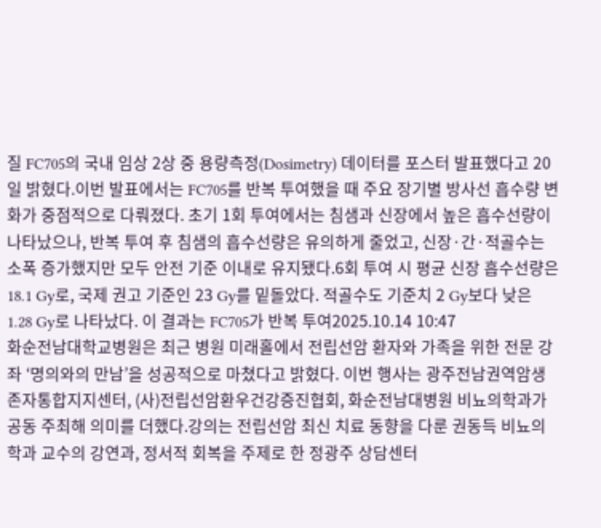질 FC705의 국내 임상 2상 중 용량측정(Dosimetry) 데이터를 포스터 발표했다고 20일 밝혔다.이번 발표에서는 FC705를 반복 투여했을 때 주요 장기별 방사선 흡수량 변화가 중점적으로 다뤄졌다. 초기 1회 투여에서는 침샘과 신장에서 높은 흡수선량이 나타났으나, 반복 투여 후 침샘의 흡수선량은 유의하게 줄었고, 신장·간·적골수는 소폭 증가했지만 모두 안전 기준 이내로 유지됐다.6회 투여 시 평균 신장 흡수선량은 18.1 Gy로, 국제 권고 기준인 23 Gy를 밑돌았다. 적골수도 기준치 2 Gy보다 낮은 1.28 Gy로 나타났다. 이 결과는 FC705가 반복 투여2025.10.14 10:47
화순전남대학교병원은 최근 병원 미래홀에서 전립선암 환자와 가족을 위한 전문 강좌 ‘명의와의 만남’을 성공적으로 마쳤다고 밝혔다. 이번 행사는 광주전남권역암생존자통합지지센터, (사)전립선암환우건강증진협회, 화순전남대병원 비뇨의학과가 공동 주최해 의미를 더했다.강의는 전립선암 최신 치료 동향을 다룬 권동득 비뇨의학과 교수의 강연과, 정서적 회복을 주제로 한 정광주 상담센터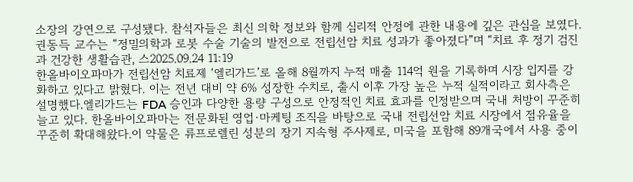소장의 강연으로 구성됐다. 참석자들은 최신 의학 정보와 함께 심리적 안정에 관한 내용에 깊은 관심을 보였다.권동득 교수는 “정밀의학과 로봇 수술 기술의 발전으로 전립선암 치료 성과가 좋아졌다”며 “치료 후 정기 검진과 건강한 생활습관, 스2025.09.24 11:19
한올바이오파마가 전립선암 치료제 ‘엘리가드’로 올해 8월까지 누적 매출 114억 원을 기록하며 시장 입지를 강화하고 있다고 밝혔다. 이는 전년 대비 약 6% 성장한 수치로, 출시 이후 가장 높은 누적 실적이라고 회사측은 설명했다.엘리가드는 FDA 승인과 다양한 용량 구성으로 안정적인 치료 효과를 인정받으며 국내 처방이 꾸준히 늘고 있다. 한올바이오파마는 전문화된 영업·마케팅 조직을 바탕으로 국내 전립선암 치료 시장에서 점유율을 꾸준히 확대해왔다.이 약물은 류프로렐린 성분의 장기 지속형 주사제로, 미국을 포함해 89개국에서 사용 중이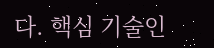다. 핵심 기술인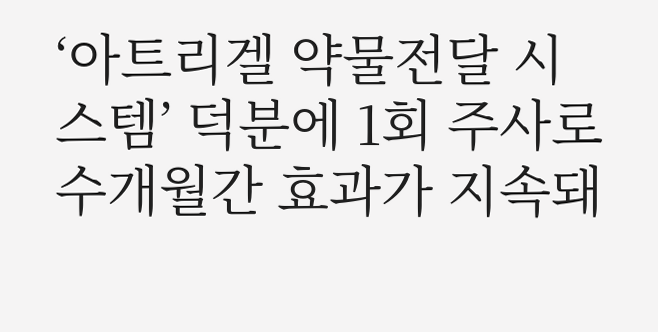‘아트리겔 약물전달 시스템’ 덕분에 1회 주사로 수개월간 효과가 지속돼